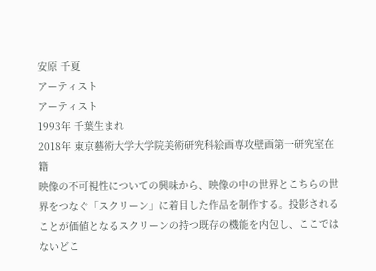安原 千夏
アーティスト
アーティスト
1993年 千葉生まれ
2018年 東京藝術大学大学院美術研究科絵画専攻壁画第一研究室在籍
映像の不可視性についての興味から、映像の中の世界とこちらの世界をつなぐ「スクリーン」に着目した作品を制作する。投影されることが価値となるスクリーンの持つ既存の機能を内包し、ここではないどこ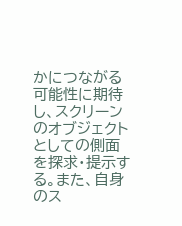かにつながる可能性に期待し、スクリーンのオブジェクトとしての側面を探求・提示する。また、自身のス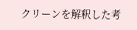クリーンを解釈した考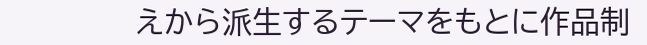えから派生するテーマをもとに作品制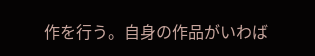作を行う。自身の作品がいわば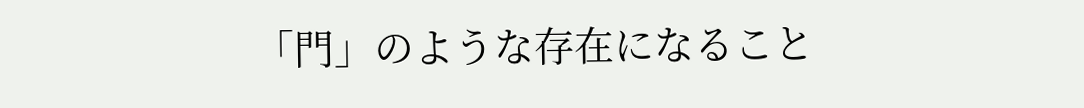「門」のような存在になること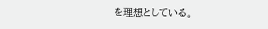を理想としている。